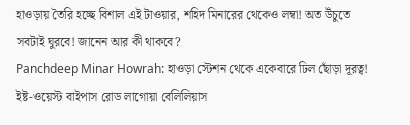হাওড়ায় তৈরি হচ্ছে বিশাল এই টাওয়ার, শহিদ মিনারের থেকেও লম্বা! অত উঁচুতে সবটাই ঘুরবে! জানেন আর কী থাকবে?
Panchdeep Minar Howrah: হাওড়া স্টেশন থেকে একেবারে ঢিল ছোঁড়া দূরত্ব! ইষ্ট-ওয়েস্ট বাইপাস রোড লাগোয়া বেলিলিয়াস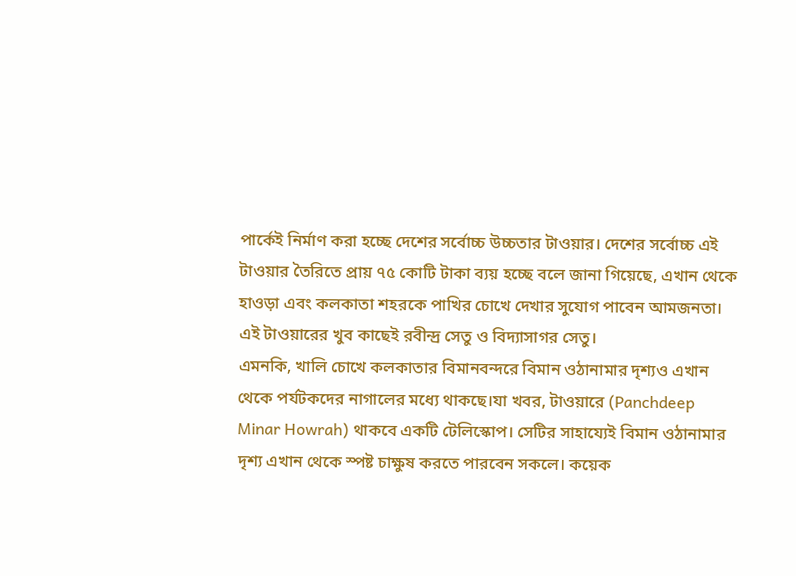পার্কেই নির্মাণ করা হচ্ছে দেশের সর্বোচ্চ উচ্চতার টাওয়ার। দেশের সর্বোচ্চ এই টাওয়ার তৈরিতে প্রায় ৭৫ কোটি টাকা ব্যয় হচ্ছে বলে জানা গিয়েছে, এখান থেকে হাওড়া এবং কলকাতা শহরকে পাখির চোখে দেখার সুযোগ পাবেন আমজনতা। এই টাওয়ারের খুব কাছেই রবীন্দ্র সেতু ও বিদ্যাসাগর সেতু।
এমনকি, খালি চোখে কলকাতার বিমানবন্দরে বিমান ওঠানামার দৃশ্যও এখান থেকে পর্যটকদের নাগালের মধ্যে থাকছে।যা খবর, টাওয়ারে (Panchdeep Minar Howrah) থাকবে একটি টেলিস্কোপ। সেটির সাহায্যেই বিমান ওঠানামার দৃশ্য এখান থেকে স্পষ্ট চাক্ষুষ করতে পারবেন সকলে। কয়েক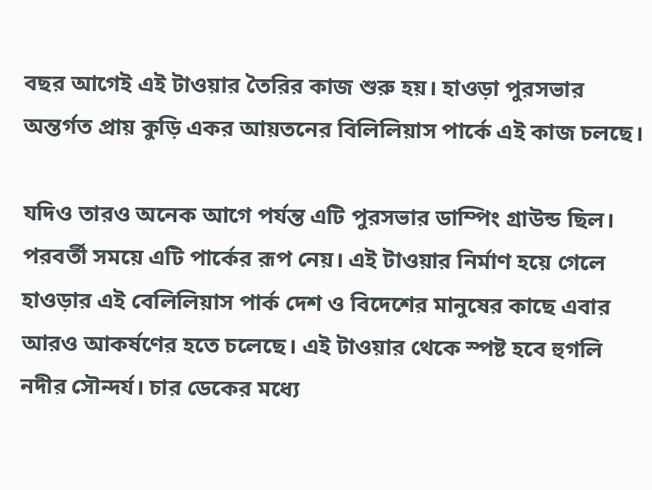বছর আগেই এই টাওয়ার তৈরির কাজ শুরু হয়। হাওড়া পুরসভার অন্তর্গত প্রায় কুড়ি একর আয়তনের বিলিলিয়াস পার্কে এই কাজ চলছে।

যদিও তারও অনেক আগে পর্যন্ত এটি পুরসভার ডাম্পিং গ্রাউন্ড ছিল। পরবর্তী সময়ে এটি পার্কের রূপ নেয়। এই টাওয়ার নির্মাণ হয়ে গেলে হাওড়ার এই বেলিলিয়াস পার্ক দেশ ও বিদেশের মানুষের কাছে এবার আরও আকর্ষণের হতে চলেছে। এই টাওয়ার থেকে স্পষ্ট হবে হুগলি নদীর সৌন্দর্য। চার ডেকের মধ্যে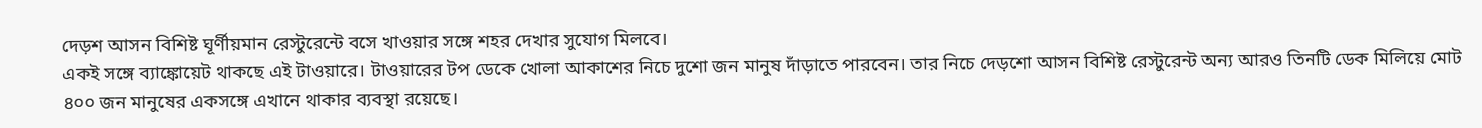দেড়শ আসন বিশিষ্ট ঘূর্ণীয়মান রেস্টুরেন্টে বসে খাওয়ার সঙ্গে শহর দেখার সুযোগ মিলবে।
একই সঙ্গে ব্যাঙ্কোয়েট থাকছে এই টাওয়ারে। টাওয়ারের টপ ডেকে খোলা আকাশের নিচে দুশো জন মানুষ দাঁড়াতে পারবেন। তার নিচে দেড়শো আসন বিশিষ্ট রেস্টুরেন্ট অন্য আরও তিনটি ডেক মিলিয়ে মোট ৪০০ জন মানুষের একসঙ্গে এখানে থাকার ব্যবস্থা রয়েছে।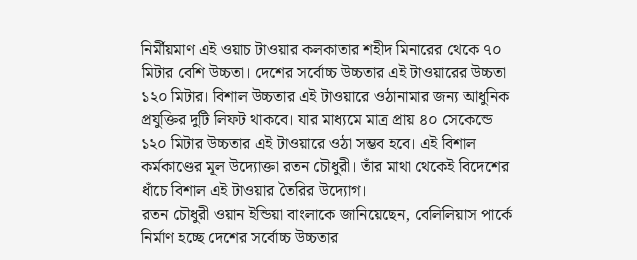নির্মীয়মাণ এই ওয়াচ টাওয়ার কলকাতার শহীদ মিনারের থেকে ৭০ মিটার বেশি উচ্চতা। দেশের সর্বোচ্চ উচ্চতার এই টাওয়ারের উচ্চতা ১২০ মিটার। বিশাল উচ্চতার এই টাওয়ারে ওঠানামার জন্য আধুনিক প্রযুক্তির দুটি লিফট থাকবে। যার মাধ্যমে মাত্র প্রায় ৪০ সেকেন্ডে ১২০ মিটার উচ্চতার এই টাওয়ারে ওঠা সম্ভব হবে। এই বিশাল কর্মকাণ্ডের মূল উদ্যোক্তা রতন চৌধুরী। তাঁর মাথা থেকেই বিদেশের ধাঁচে বিশাল এই টাওয়ার তৈরির উদ্যোগ।
রতন চৌধুরী ওয়ান ইন্ডিয়া বাংলাকে জানিয়েছেন, বেলিলিয়াস পার্কে নির্মাণ হচ্ছে দেশের সর্বোচ্চ উচ্চতার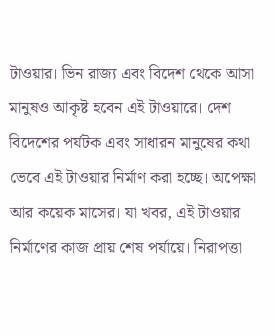টাওয়ার। ভিন রাজ্য এবং বিদেশ থেকে আসা মানুষও আকৃষ্ট হবেন এই টাওয়ারে। দেশ বিদেশের পর্যটক এবং সাধারন মানুষের কথা ভেবে এই টাওয়ার নির্মাণ করা হচ্ছে। অপেক্ষা আর কয়েক মাসের। যা খবর, এই টাওয়ার নির্মাণের কাজ প্রায় শেষ পর্যায়ে। নিরাপত্তা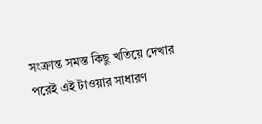সংক্রান্ত সমস্ত কিছু খতিয়ে দেখার পরেই এই টাওয়ার সাধারণ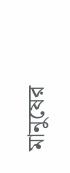মানুষের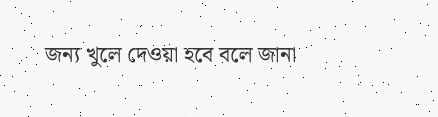জন্য খুলে দেওয়া হবে বলে জানা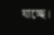যাচ্ছে।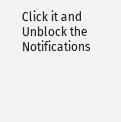Click it and Unblock the Notifications